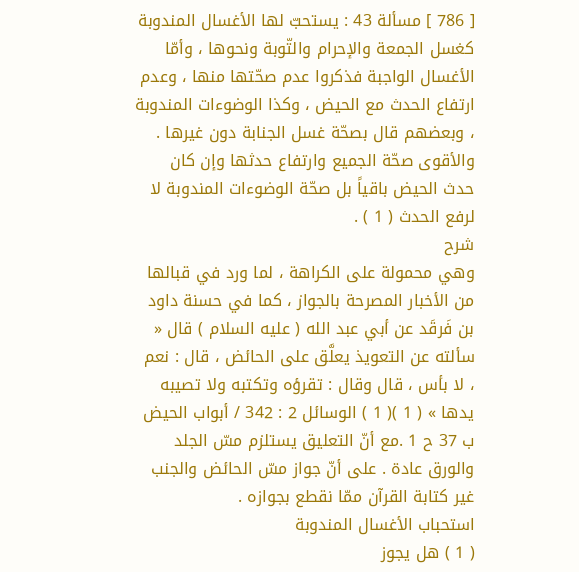[ 786 ] مسألة 43 : يستحبّ لها الأغسال المندوبة كغسل الجمعة والإحرام والتّوبة ونحوها ، وأمّا الأغسال الواجبة فذكروا عدم صحّتها منها ، وعدم ارتفاع الحدث مع الحيض ، وكذا الوضوءات المندوبة ، وبعضهم قال بصحّة غسل الجنابة دون غيرها . والأقوى صحّة الجميع وارتفاع حدثها وإن كان حدث الحيض باقياً بل صحّة الوضوءات المندوبة لا لرفع الحدث ( 1 ) .
شرح
وهي محمولة على الكراهة ، لما ورد في قبالها من الأخبار المصرحة بالجواز ، كما في حسنة داود بن فَرقَد عن أبي عبد الله ( عليه السلام ) قال « سألته عن التعويذ يعلَّق على الحائض ، قال : نعم ، لا بأس ، قال وقال : تقرؤه وتكتبه ولا تصيبه يدها » ( 1 )( 1 ) الوسائل 2 : 342 / أبواب الحيض ب 37 ح 1 .مع أنّ التعليق يستلزم مسّ الجلد والورق عادة . على أنّ جواز مسّ الحائض والجنب غير كتابة القرآن ممّا نقطع بجوازه .
استحباب الأغسال المندوبة
( 1 ) هل يجوز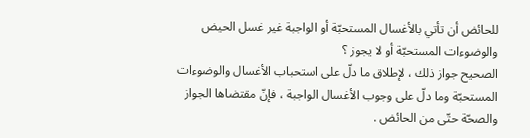للحائض أن تأتي بالأغسال المستحبّة أو الواجبة غير غسل الحيض والوضوءات المستحبّة أو لا يجوز ؟
الصحيح جواز ذلك ، لإطلاق ما دلّ على استحباب الأغسال والوضوءات المستحبّة وما دلّ على وجوب الأغسال الواجبة ، فإنّ مقتضاها الجواز والصحّة حتّى من الحائض .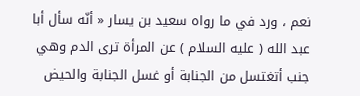نعم ، ورد في ما رواه سعيد بن يسار « أنّه سأل أبا عبد الله ( عليه السلام ) عن المرأة ترى الدم وهي جنب أتغتسل من الجنابة أو غسل الجنابة والحيض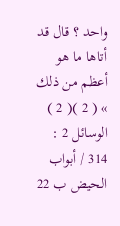واحد ؟ قال قد أتاها ما هو أعظم من ذلك » ( 2 )( 2 ) الوسائل 2 : 314 / أبواب الحيض ب 22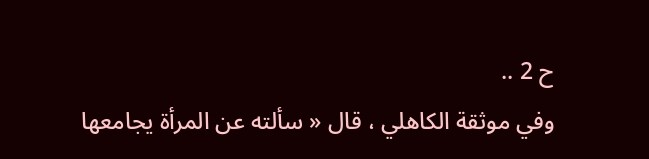ح 2 ..
وفي موثقة الكاهلي ، قال « سألته عن المرأة يجامعها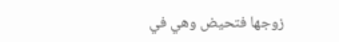زوجها فتحيض وهي في